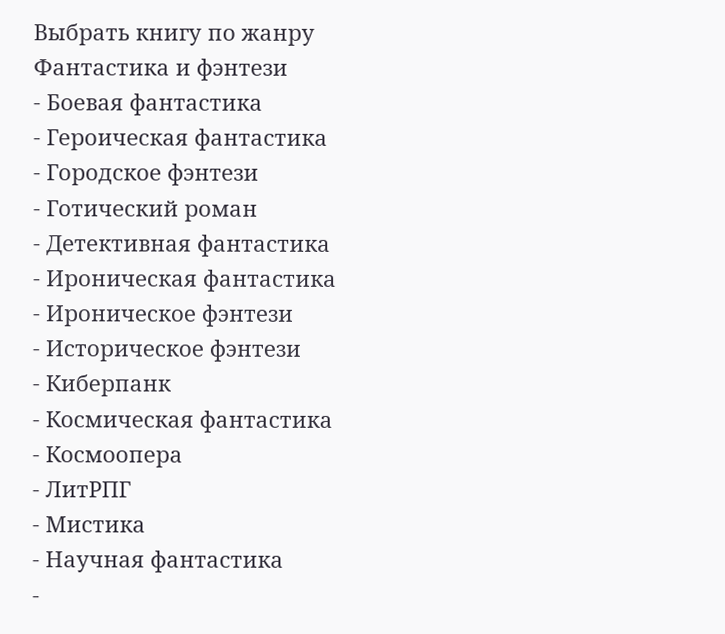Выбрать книгу по жанру
Фантастика и фэнтези
- Боевая фантастика
- Героическая фантастика
- Городское фэнтези
- Готический роман
- Детективная фантастика
- Ироническая фантастика
- Ироническое фэнтези
- Историческое фэнтези
- Киберпанк
- Космическая фантастика
- Космоопера
- ЛитРПГ
- Мистика
- Научная фантастика
-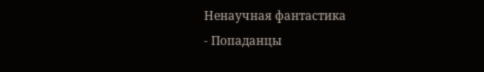Ненаучная фантастика
- Попаданцы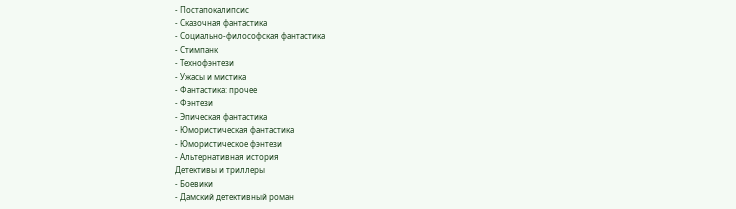- Постапокалипсис
- Сказочная фантастика
- Социально-философская фантастика
- Стимпанк
- Технофэнтези
- Ужасы и мистика
- Фантастика: прочее
- Фэнтези
- Эпическая фантастика
- Юмористическая фантастика
- Юмористическое фэнтези
- Альтернативная история
Детективы и триллеры
- Боевики
- Дамский детективный роман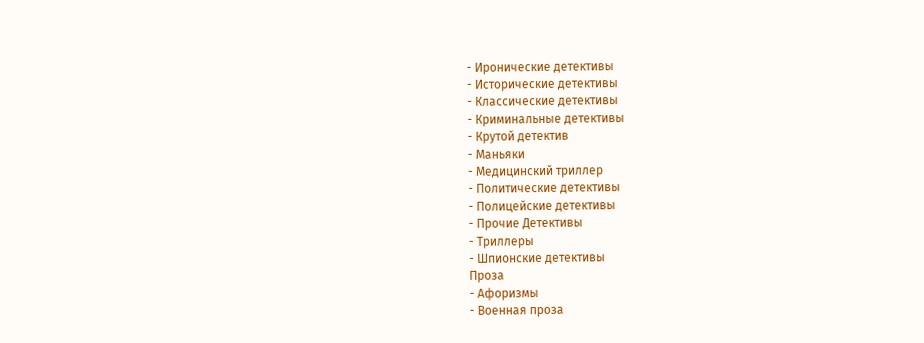- Иронические детективы
- Исторические детективы
- Классические детективы
- Криминальные детективы
- Крутой детектив
- Маньяки
- Медицинский триллер
- Политические детективы
- Полицейские детективы
- Прочие Детективы
- Триллеры
- Шпионские детективы
Проза
- Афоризмы
- Военная проза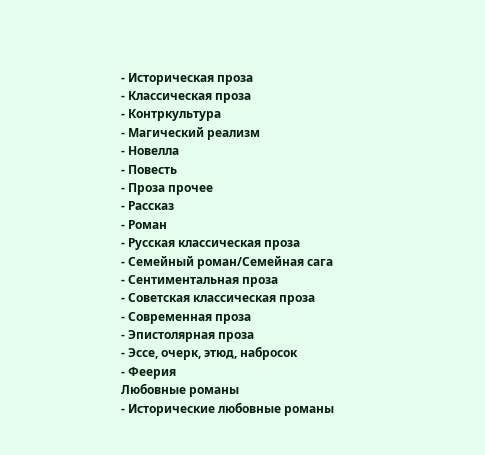- Историческая проза
- Классическая проза
- Контркультура
- Магический реализм
- Новелла
- Повесть
- Проза прочее
- Рассказ
- Роман
- Русская классическая проза
- Семейный роман/Семейная сага
- Сентиментальная проза
- Советская классическая проза
- Современная проза
- Эпистолярная проза
- Эссе, очерк, этюд, набросок
- Феерия
Любовные романы
- Исторические любовные романы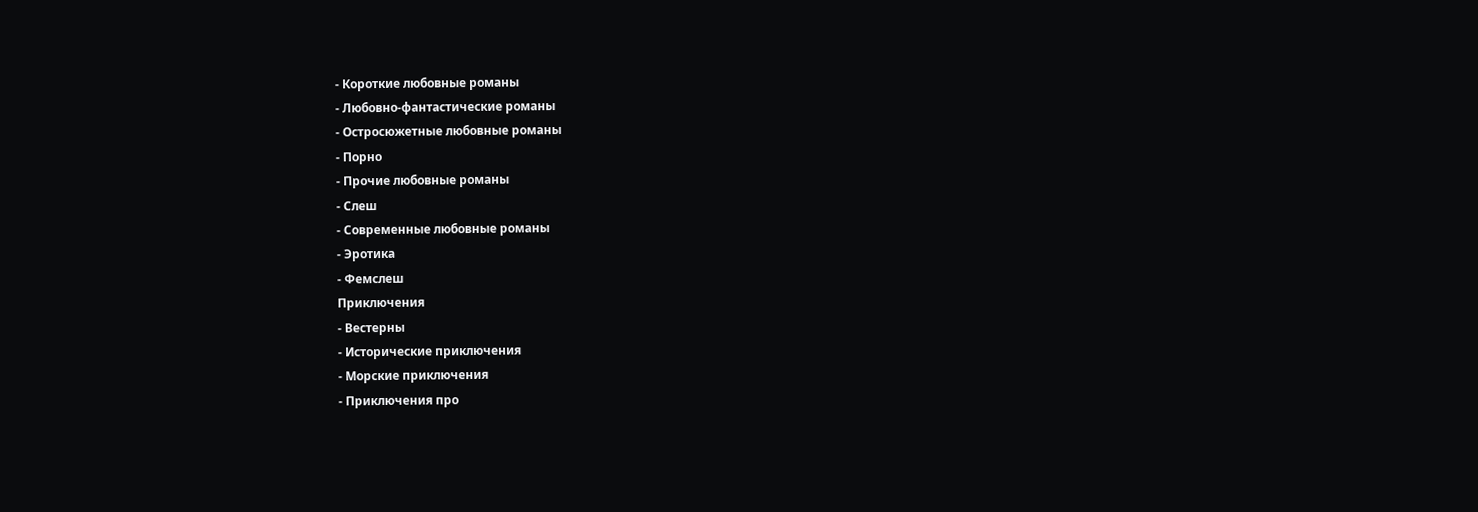- Короткие любовные романы
- Любовно-фантастические романы
- Остросюжетные любовные романы
- Порно
- Прочие любовные романы
- Слеш
- Современные любовные романы
- Эротика
- Фемслеш
Приключения
- Вестерны
- Исторические приключения
- Морские приключения
- Приключения про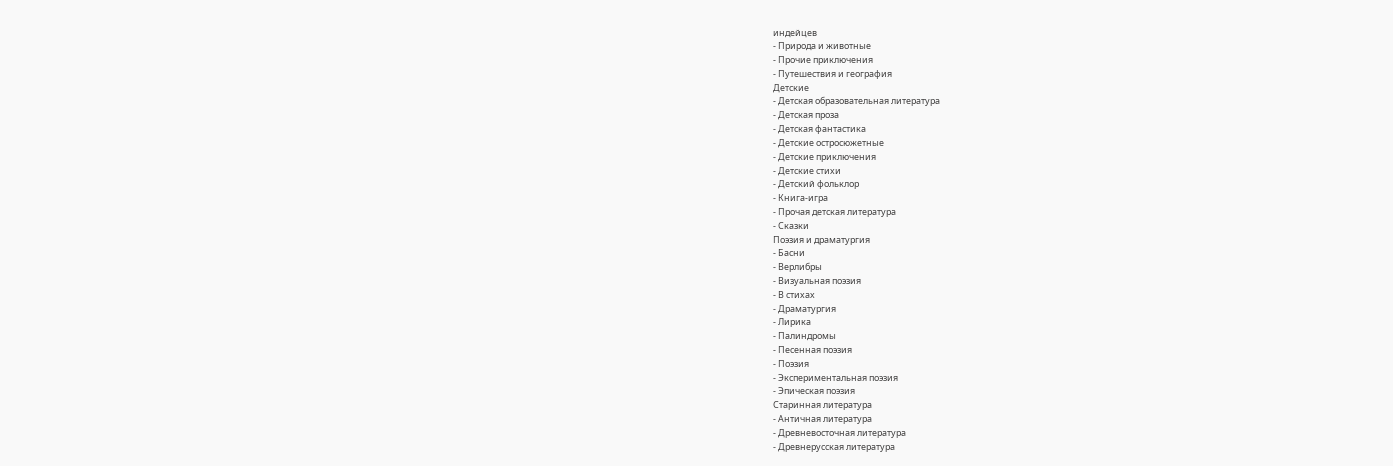индейцев
- Природа и животные
- Прочие приключения
- Путешествия и география
Детские
- Детская образовательная литература
- Детская проза
- Детская фантастика
- Детские остросюжетные
- Детские приключения
- Детские стихи
- Детский фольклор
- Книга-игра
- Прочая детская литература
- Сказки
Поэзия и драматургия
- Басни
- Верлибры
- Визуальная поэзия
- В стихах
- Драматургия
- Лирика
- Палиндромы
- Песенная поэзия
- Поэзия
- Экспериментальная поэзия
- Эпическая поэзия
Старинная литература
- Античная литература
- Древневосточная литература
- Древнерусская литература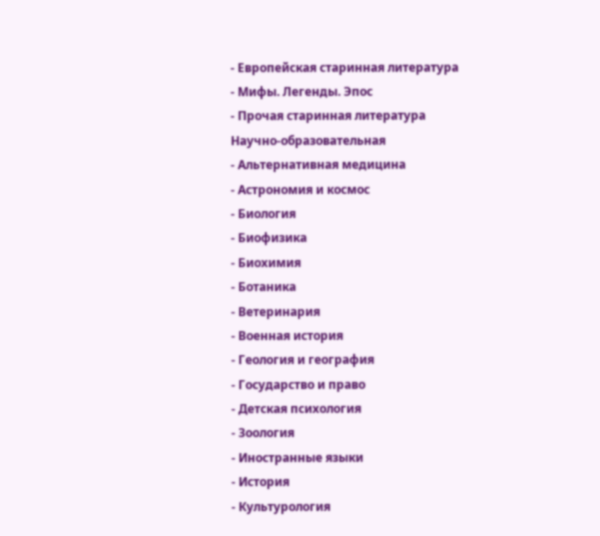- Европейская старинная литература
- Мифы. Легенды. Эпос
- Прочая старинная литература
Научно-образовательная
- Альтернативная медицина
- Астрономия и космос
- Биология
- Биофизика
- Биохимия
- Ботаника
- Ветеринария
- Военная история
- Геология и география
- Государство и право
- Детская психология
- Зоология
- Иностранные языки
- История
- Культурология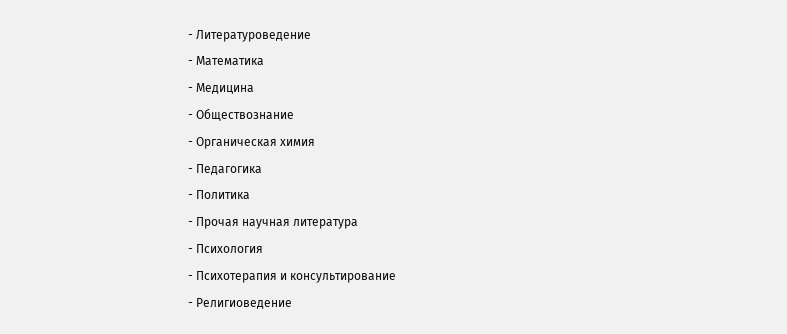- Литературоведение
- Математика
- Медицина
- Обществознание
- Органическая химия
- Педагогика
- Политика
- Прочая научная литература
- Психология
- Психотерапия и консультирование
- Религиоведение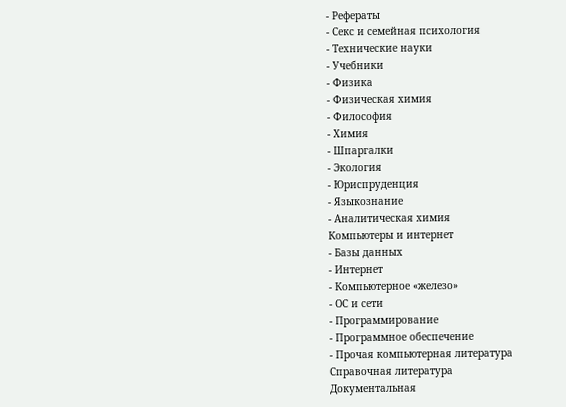- Рефераты
- Секс и семейная психология
- Технические науки
- Учебники
- Физика
- Физическая химия
- Философия
- Химия
- Шпаргалки
- Экология
- Юриспруденция
- Языкознание
- Аналитическая химия
Компьютеры и интернет
- Базы данных
- Интернет
- Компьютерное «железо»
- ОС и сети
- Программирование
- Программное обеспечение
- Прочая компьютерная литература
Справочная литература
Документальная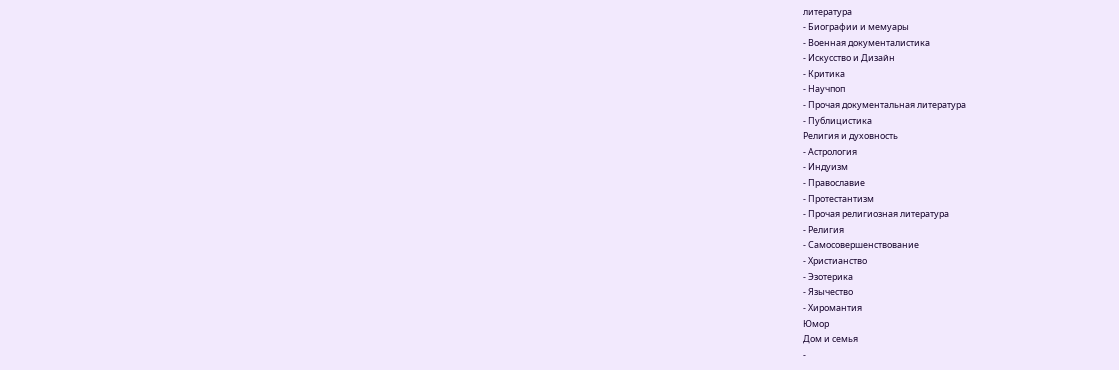литература
- Биографии и мемуары
- Военная документалистика
- Искусство и Дизайн
- Критика
- Научпоп
- Прочая документальная литература
- Публицистика
Религия и духовность
- Астрология
- Индуизм
- Православие
- Протестантизм
- Прочая религиозная литература
- Религия
- Самосовершенствование
- Христианство
- Эзотерика
- Язычество
- Хиромантия
Юмор
Дом и семья
-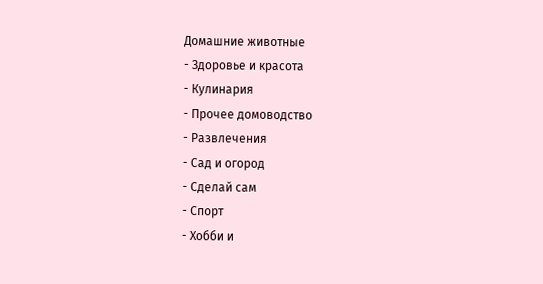Домашние животные
- Здоровье и красота
- Кулинария
- Прочее домоводство
- Развлечения
- Сад и огород
- Сделай сам
- Спорт
- Хобби и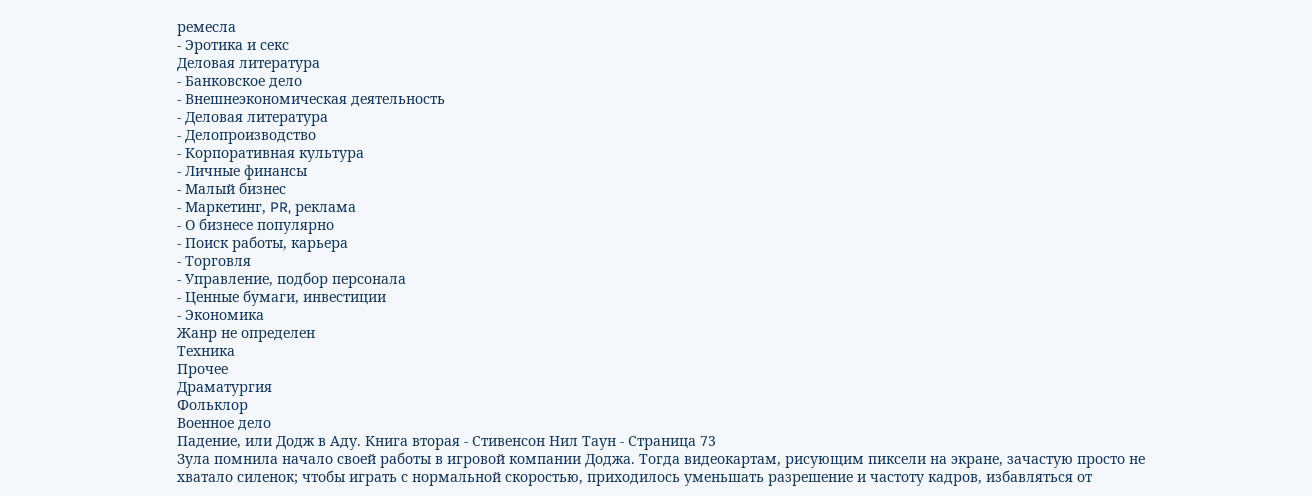ремесла
- Эротика и секс
Деловая литература
- Банковское дело
- Внешнеэкономическая деятельность
- Деловая литература
- Делопроизводство
- Корпоративная культура
- Личные финансы
- Малый бизнес
- Маркетинг, PR, реклама
- О бизнесе популярно
- Поиск работы, карьера
- Торговля
- Управление, подбор персонала
- Ценные бумаги, инвестиции
- Экономика
Жанр не определен
Техника
Прочее
Драматургия
Фольклор
Военное дело
Падение, или Додж в Аду. Книга вторая - Стивенсон Нил Таун - Страница 73
Зула помнила начало своей работы в игровой компании Доджа. Тогда видеокартам, рисующим пиксели на экране, зачастую просто не хватало силенок; чтобы играть с нормальной скоростью, приходилось уменьшать разрешение и частоту кадров, избавляться от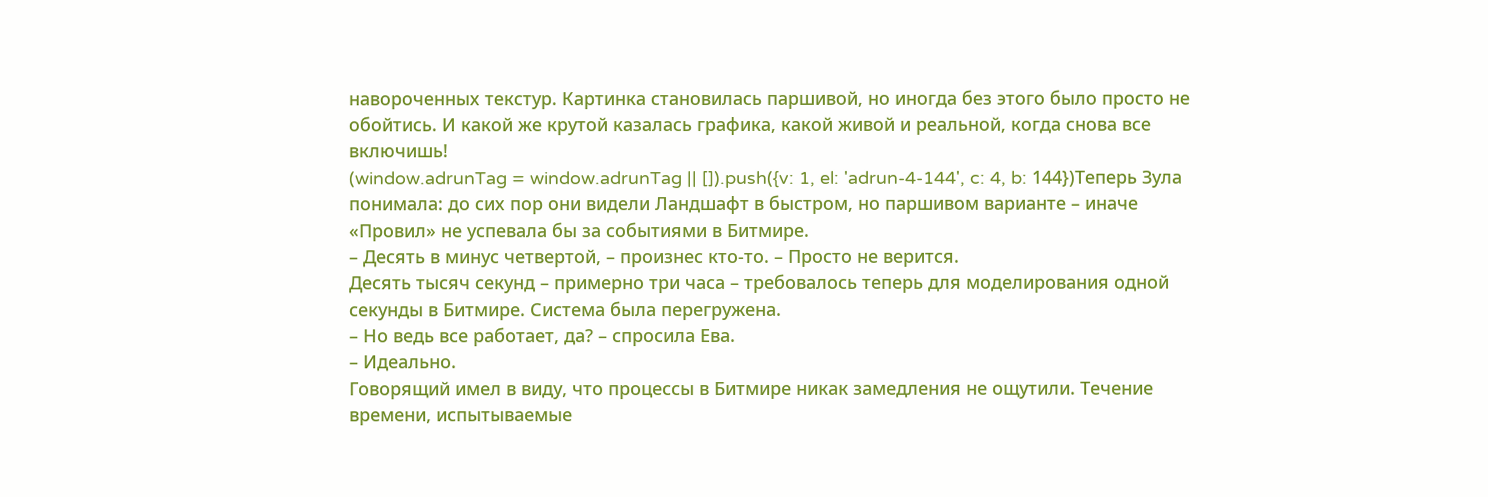навороченных текстур. Картинка становилась паршивой, но иногда без этого было просто не обойтись. И какой же крутой казалась графика, какой живой и реальной, когда снова все включишь!
(window.adrunTag = window.adrunTag || []).push({v: 1, el: 'adrun-4-144', c: 4, b: 144})Теперь Зула понимала: до сих пор они видели Ландшафт в быстром, но паршивом варианте – иначе «Провил» не успевала бы за событиями в Битмире.
– Десять в минус четвертой, – произнес кто-то. – Просто не верится.
Десять тысяч секунд – примерно три часа – требовалось теперь для моделирования одной секунды в Битмире. Система была перегружена.
– Но ведь все работает, да? – спросила Ева.
– Идеально.
Говорящий имел в виду, что процессы в Битмире никак замедления не ощутили. Течение времени, испытываемые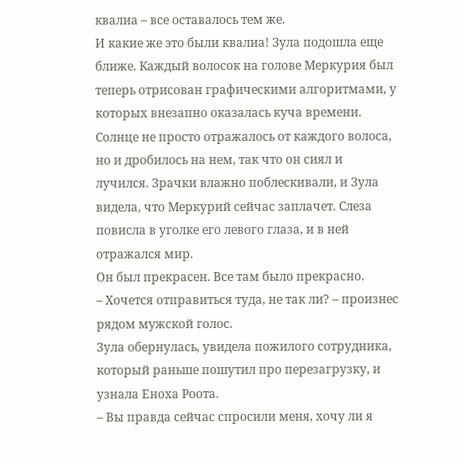квалиа – все оставалось тем же.
И какие же это были квалиа! Зула подошла еще ближе. Каждый волосок на голове Меркурия был теперь отрисован графическими алгоритмами, у которых внезапно оказалась куча времени. Солнце не просто отражалось от каждого волоса, но и дробилось на нем, так что он сиял и лучился. Зрачки влажно поблескивали, и Зула видела, что Меркурий сейчас заплачет. Слеза повисла в уголке его левого глаза, и в ней отражался мир.
Он был прекрасен. Все там было прекрасно.
– Хочется отправиться туда, не так ли? – произнес рядом мужской голос.
Зула обернулась, увидела пожилого сотрудника, который раньше пошутил про перезагрузку, и узнала Еноха Роота.
– Вы правда сейчас спросили меня, хочу ли я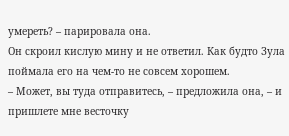умереть? – парировала она.
Он скроил кислую мину и не ответил. Как будто Зула поймала его на чем-то не совсем хорошем.
– Может, вы туда отправитесь, – предложила она, – и пришлете мне весточку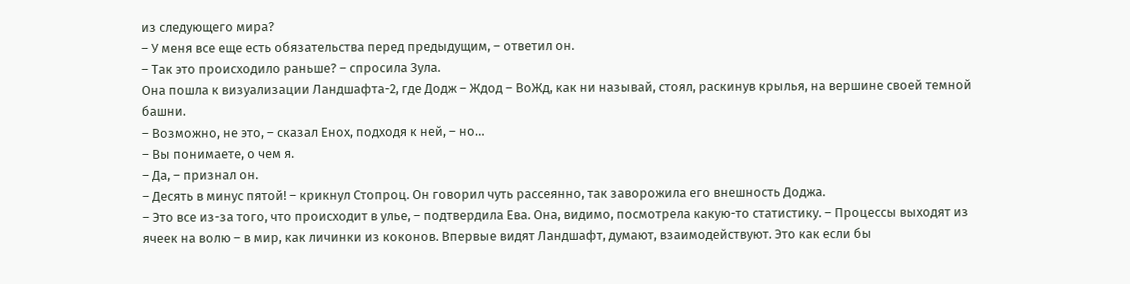из следующего мира?
– У меня все еще есть обязательства перед предыдущим, – ответил он.
– Так это происходило раньше? – спросила Зула.
Она пошла к визуализации Ландшафта-2, где Додж – Ждод – ВоЖд, как ни называй, стоял, раскинув крылья, на вершине своей темной башни.
– Возможно, не это, – сказал Енох, подходя к ней, – но…
– Вы понимаете, о чем я.
– Да, – признал он.
– Десять в минус пятой! – крикнул Стопроц. Он говорил чуть рассеянно, так заворожила его внешность Доджа.
– Это все из-за того, что происходит в улье, – подтвердила Ева. Она, видимо, посмотрела какую-то статистику. – Процессы выходят из ячеек на волю – в мир, как личинки из коконов. Впервые видят Ландшафт, думают, взаимодействуют. Это как если бы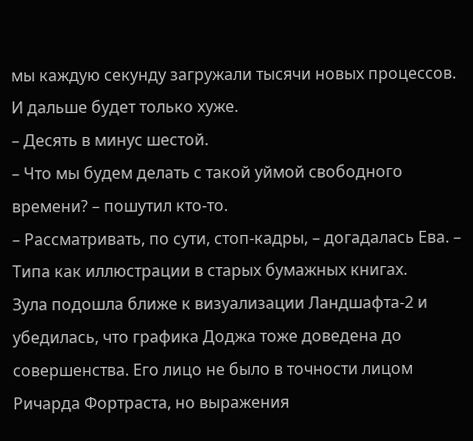мы каждую секунду загружали тысячи новых процессов. И дальше будет только хуже.
– Десять в минус шестой.
– Что мы будем делать с такой уймой свободного времени? – пошутил кто-то.
– Рассматривать, по сути, стоп-кадры, – догадалась Ева. – Типа как иллюстрации в старых бумажных книгах.
Зула подошла ближе к визуализации Ландшафта-2 и убедилась, что графика Доджа тоже доведена до совершенства. Его лицо не было в точности лицом Ричарда Фортраста, но выражения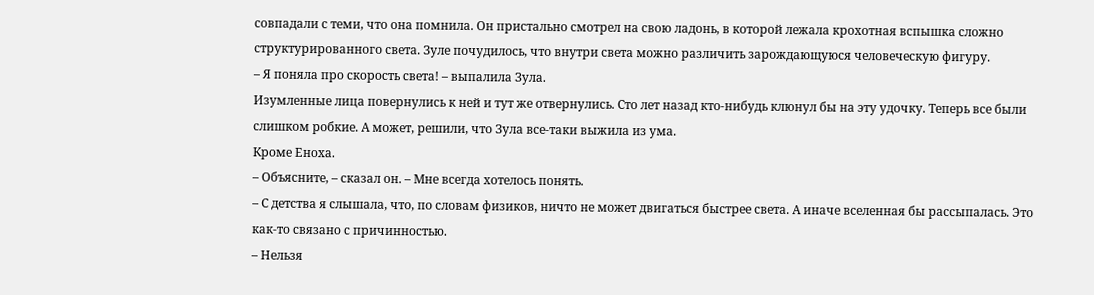совпадали с теми, что она помнила. Он пристально смотрел на свою ладонь, в которой лежала крохотная вспышка сложно структурированного света. Зуле почудилось, что внутри света можно различить зарождающуюся человеческую фигуру.
– Я поняла про скорость света! – выпалила Зула.
Изумленные лица повернулись к ней и тут же отвернулись. Сто лет назад кто-нибудь клюнул бы на эту удочку. Теперь все были слишком робкие. А может, решили, что Зула все-таки выжила из ума.
Кроме Еноха.
– Объясните, – сказал он. – Мне всегда хотелось понять.
– С детства я слышала, что, по словам физиков, ничто не может двигаться быстрее света. А иначе вселенная бы рассыпалась. Это как-то связано с причинностью.
– Нельзя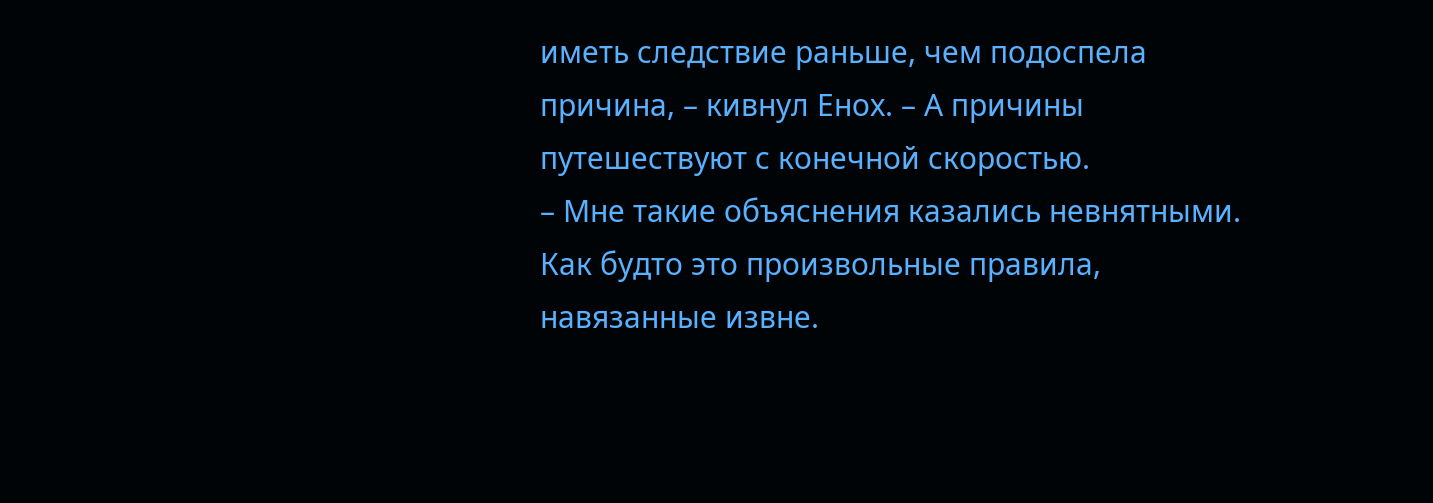иметь следствие раньше, чем подоспела причина, – кивнул Енох. – А причины путешествуют с конечной скоростью.
– Мне такие объяснения казались невнятными. Как будто это произвольные правила, навязанные извне.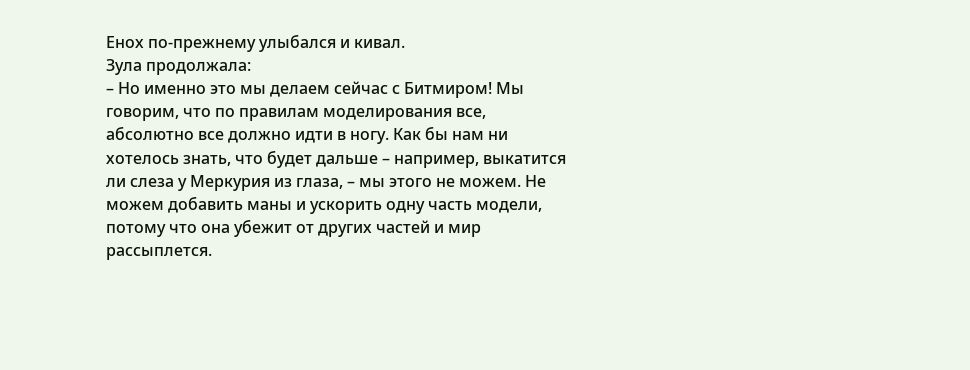Енох по-прежнему улыбался и кивал.
Зула продолжала:
– Но именно это мы делаем сейчас с Битмиром! Мы говорим, что по правилам моделирования все, абсолютно все должно идти в ногу. Как бы нам ни хотелось знать, что будет дальше – например, выкатится ли слеза у Меркурия из глаза, – мы этого не можем. Не можем добавить маны и ускорить одну часть модели, потому что она убежит от других частей и мир рассыплется.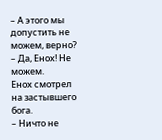– А этого мы допустить не можем, верно?
– Да, Енох! Не можем.
Енох смотрел на застывшего бога.
– Ничто не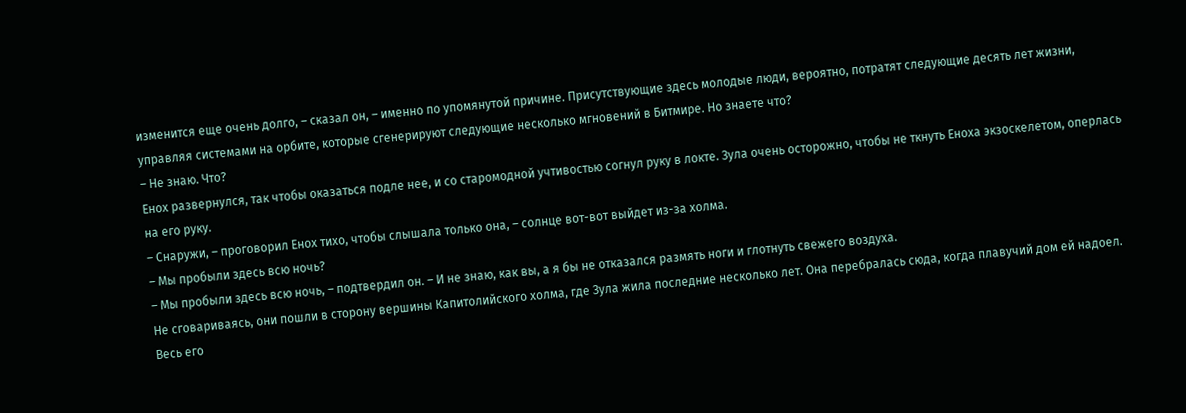изменится еще очень долго, – сказал он, – именно по упомянутой причине. Присутствующие здесь молодые люди, вероятно, потратят следующие десять лет жизни, управляя системами на орбите, которые сгенерируют следующие несколько мгновений в Битмире. Но знаете что?
– Не знаю. Что?
Енох развернулся, так чтобы оказаться подле нее, и со старомодной учтивостью согнул руку в локте. Зула очень осторожно, чтобы не ткнуть Еноха экзоскелетом, оперлась на его руку.
– Снаружи, – проговорил Енох тихо, чтобы слышала только она, – солнце вот-вот выйдет из-за холма.
– Мы пробыли здесь всю ночь?
– Мы пробыли здесь всю ночь, – подтвердил он. – И не знаю, как вы, а я бы не отказался размять ноги и глотнуть свежего воздуха.
Не сговариваясь, они пошли в сторону вершины Капитолийского холма, где Зула жила последние несколько лет. Она перебралась сюда, когда плавучий дом ей надоел. Весь его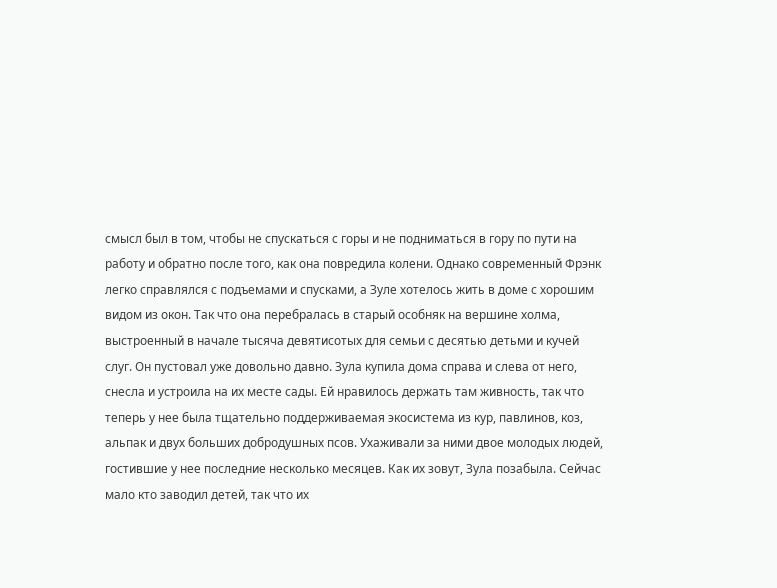смысл был в том, чтобы не спускаться с горы и не подниматься в гору по пути на работу и обратно после того, как она повредила колени. Однако современный Фрэнк легко справлялся с подъемами и спусками, а Зуле хотелось жить в доме с хорошим видом из окон. Так что она перебралась в старый особняк на вершине холма, выстроенный в начале тысяча девятисотых для семьи с десятью детьми и кучей слуг. Он пустовал уже довольно давно. Зула купила дома справа и слева от него, снесла и устроила на их месте сады. Ей нравилось держать там живность, так что теперь у нее была тщательно поддерживаемая экосистема из кур, павлинов, коз, альпак и двух больших добродушных псов. Ухаживали за ними двое молодых людей, гостившие у нее последние несколько месяцев. Как их зовут, Зула позабыла. Сейчас мало кто заводил детей, так что их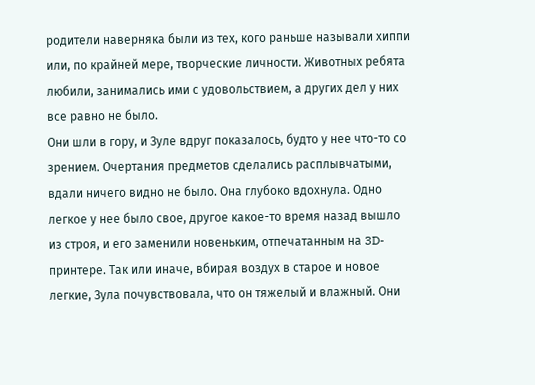родители наверняка были из тех, кого раньше называли хиппи или, по крайней мере, творческие личности. Животных ребята любили, занимались ими с удовольствием, а других дел у них все равно не было.
Они шли в гору, и Зуле вдруг показалось, будто у нее что-то со зрением. Очертания предметов сделались расплывчатыми, вдали ничего видно не было. Она глубоко вдохнула. Одно легкое у нее было свое, другое какое-то время назад вышло из строя, и его заменили новеньким, отпечатанным на 3D-принтере. Так или иначе, вбирая воздух в старое и новое легкие, Зула почувствовала, что он тяжелый и влажный. Они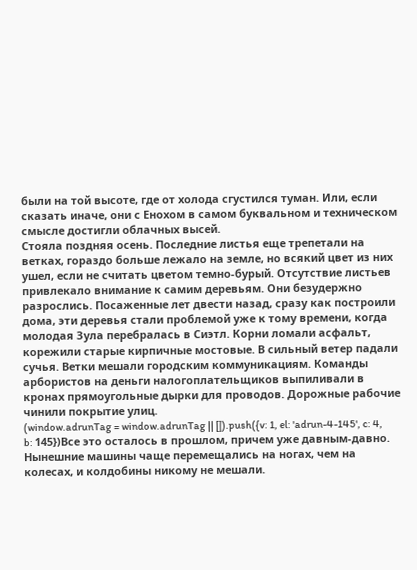были на той высоте, где от холода сгустился туман. Или, если сказать иначе, они с Енохом в самом буквальном и техническом смысле достигли облачных высей.
Стояла поздняя осень. Последние листья еще трепетали на ветках, гораздо больше лежало на земле, но всякий цвет из них ушел, если не считать цветом темно-бурый. Отсутствие листьев привлекало внимание к самим деревьям. Они безудержно разрослись. Посаженные лет двести назад, сразу как построили дома, эти деревья стали проблемой уже к тому времени, когда молодая Зула перебралась в Сиэтл. Корни ломали асфальт, корежили старые кирпичные мостовые. В сильный ветер падали сучья. Ветки мешали городским коммуникациям. Команды арбористов на деньги налогоплательщиков выпиливали в кронах прямоугольные дырки для проводов. Дорожные рабочие чинили покрытие улиц.
(window.adrunTag = window.adrunTag || []).push({v: 1, el: 'adrun-4-145', c: 4, b: 145})Все это осталось в прошлом, причем уже давным-давно. Нынешние машины чаще перемещались на ногах, чем на колесах, и колдобины никому не мешали.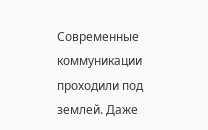Современные коммуникации проходили под землей. Даже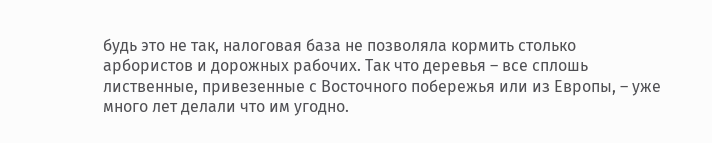будь это не так, налоговая база не позволяла кормить столько арбористов и дорожных рабочих. Так что деревья – все сплошь лиственные, привезенные с Восточного побережья или из Европы, – уже много лет делали что им угодно.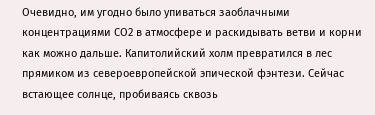Очевидно, им угодно было упиваться заоблачными концентрациями СО2 в атмосфере и раскидывать ветви и корни как можно дальше. Капитолийский холм превратился в лес прямиком из североевропейской эпической фэнтези. Сейчас встающее солнце, пробиваясь сквозь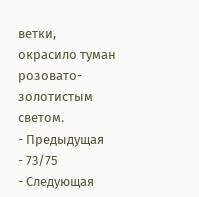ветки, окрасило туман розовато-золотистым светом.
- Предыдущая
- 73/75
- Следующая